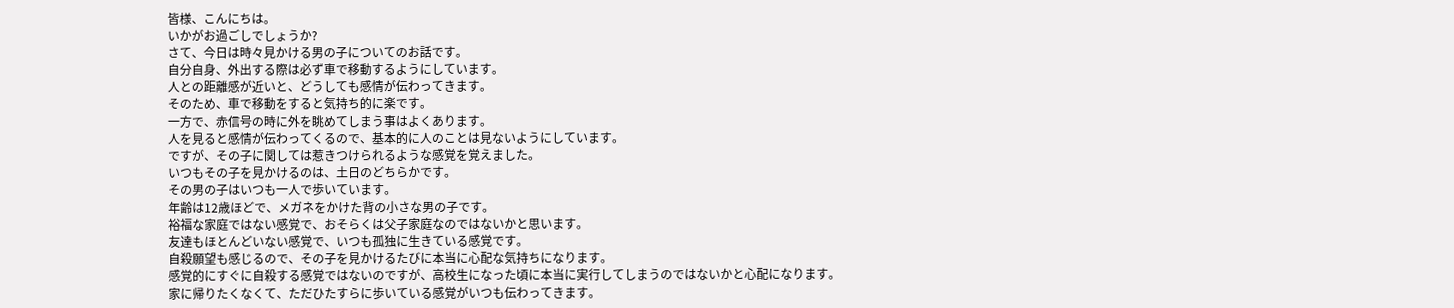皆様、こんにちは。
いかがお過ごしでしょうか?
さて、今日は時々見かける男の子についてのお話です。
自分自身、外出する際は必ず車で移動するようにしています。
人との距離感が近いと、どうしても感情が伝わってきます。
そのため、車で移動をすると気持ち的に楽です。
一方で、赤信号の時に外を眺めてしまう事はよくあります。
人を見ると感情が伝わってくるので、基本的に人のことは見ないようにしています。
ですが、その子に関しては惹きつけられるような感覚を覚えました。
いつもその子を見かけるのは、土日のどちらかです。
その男の子はいつも一人で歩いています。
年齢は12歳ほどで、メガネをかけた背の小さな男の子です。
裕福な家庭ではない感覚で、おそらくは父子家庭なのではないかと思います。
友達もほとんどいない感覚で、いつも孤独に生きている感覚です。
自殺願望も感じるので、その子を見かけるたびに本当に心配な気持ちになります。
感覚的にすぐに自殺する感覚ではないのですが、高校生になった頃に本当に実行してしまうのではないかと心配になります。
家に帰りたくなくて、ただひたすらに歩いている感覚がいつも伝わってきます。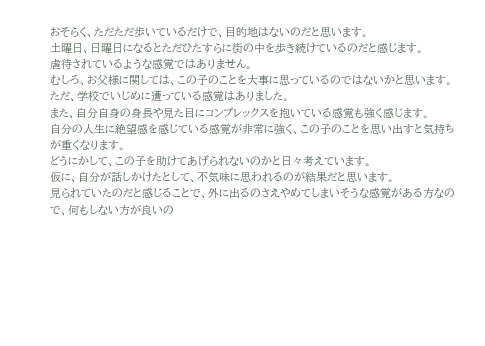おそらく、ただただ歩いているだけで、目的地はないのだと思います。
土曜日、日曜日になるとただひたすらに街の中を歩き続けているのだと感じます。
虐待されているような感覚ではありません。
むしろ、お父様に関しては、この子のことを大事に思っているのではないかと思います。
ただ、学校でいじめに遭っている感覚はありました。
また、自分自身の身長や見た目にコンプレックスを抱いている感覚も強く感じます。
自分の人生に絶望感を感じている感覚が非常に強く、この子のことを思い出すと気持ちが重くなります。
どうにかして、この子を助けてあげられないのかと日々考えています。
仮に、自分が話しかけたとして、不気味に思われるのが結果だと思います。
見られていたのだと感じることで、外に出るのさえやめてしまいそうな感覚がある方なので、何もしない方が良いの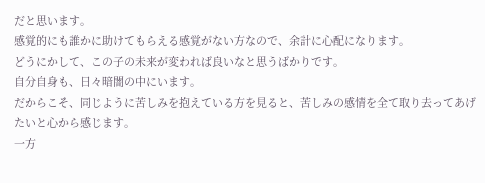だと思います。
感覚的にも誰かに助けてもらえる感覚がない方なので、余計に心配になります。
どうにかして、この子の未来が変われば良いなと思うばかりです。
自分自身も、日々暗闇の中にいます。
だからこそ、同じように苦しみを抱えている方を見ると、苦しみの感情を全て取り去ってあげたいと心から感じます。
一方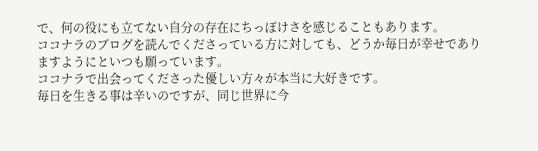で、何の役にも立てない自分の存在にちっぽけさを感じることもあります。
ココナラのブログを読んでくださっている方に対しても、どうか毎日が幸せでありますようにといつも願っています。
ココナラで出会ってくださった優しい方々が本当に大好きです。
毎日を生きる事は辛いのですが、同じ世界に今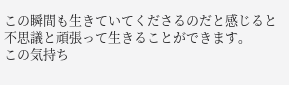この瞬間も生きていてくださるのだと感じると不思議と頑張って生きることができます。
この気持ち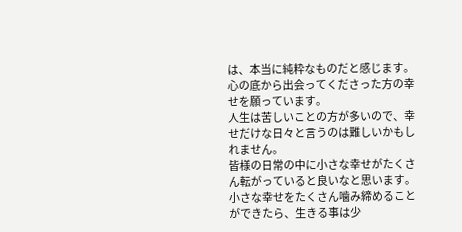は、本当に純粋なものだと感じます。
心の底から出会ってくださった方の幸せを願っています。
人生は苦しいことの方が多いので、幸せだけな日々と言うのは難しいかもしれません。
皆様の日常の中に小さな幸せがたくさん転がっていると良いなと思います。
小さな幸せをたくさん噛み締めることができたら、生きる事は少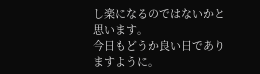し楽になるのではないかと思います。
今日もどうか良い日でありますように。